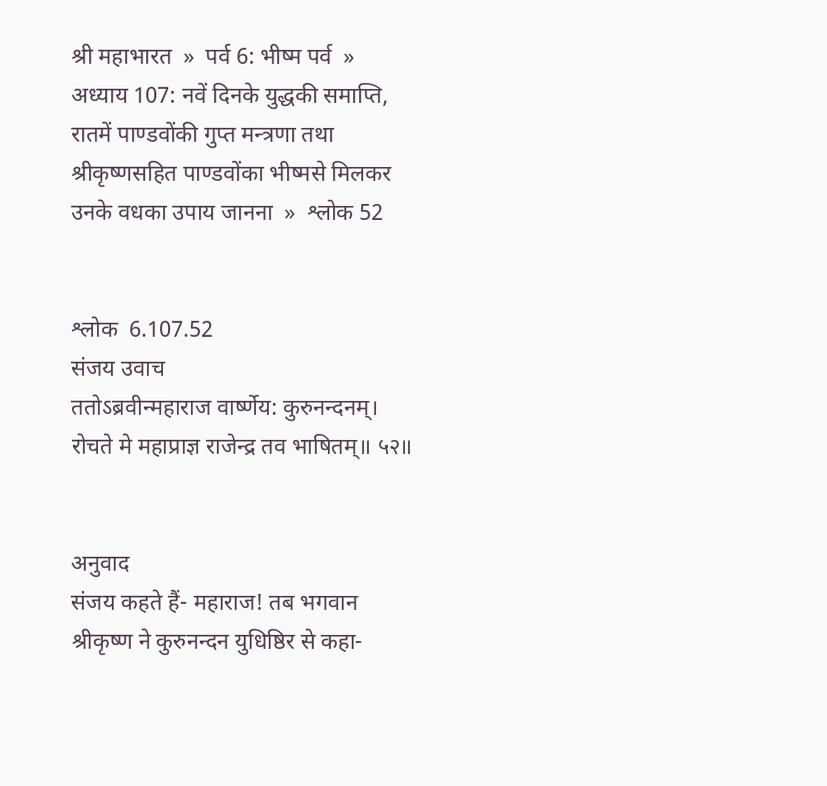श्री महाभारत  »  पर्व 6: भीष्म पर्व  »  अध्याय 107: नवें दिनके युद्धकी समाप्ति, रातमें पाण्डवोंकी गुप्त मन्त्रणा तथा श्रीकृष्णसहित पाण्डवोंका भीष्मसे मिलकर उनके वधका उपाय जानना  »  श्लोक 52


श्लोक  6.107.52
संजय उवाच
ततोऽब्रवीन्महाराज वार्ष्णेय: कुरुनन्दनम्।
रोचते मे महाप्राज्ञ राजेन्द्र तव भाषितम्॥ ५२॥


अनुवाद
संजय कहते हैं- महाराज! तब भगवान श्रीकृष्ण ने कुरुनन्दन युधिष्ठिर से कहा-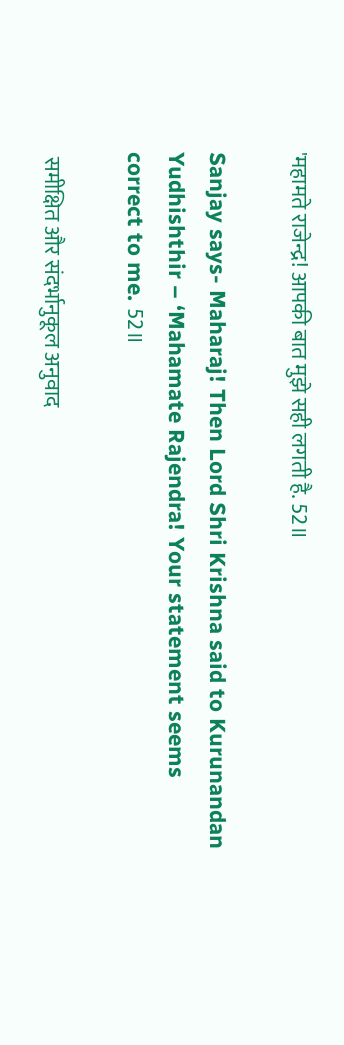'महामते राजेन्द्र! आपकी बात मुझे सही लगती है. 52॥

Sanjay says- Maharaj! Then Lord Shri Krishna said to Kurunandan Yudhishthir – ‘Mahamate Rajendra! Your statement seems correct to me. 52॥

 समीक्षित और संदर्भानुकूल अनुवाद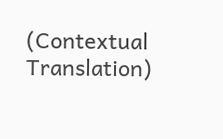(Contextual Translation)